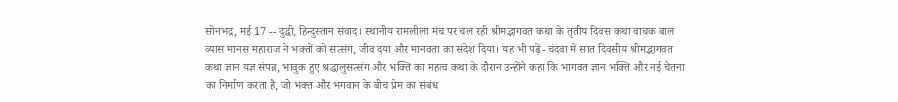सोनभद्र, मई 17 -- दुद्धी, हिन्दुस्तान संवाद। स्थानीय रामलीला मंच पर चल रही श्रीमद्भागवत कथा के तृतीय दिवस कथा वाचक बाल व्यास मानस महाराज ने भक्तों को सत्संग, जीव दया और मानवता का संदेश दिया। यह भी पढ़ें- चंदवा में सात दिवसीय श्रीमद्भागवत कथा ज्ञान यज्ञ संपन्न, भावुक हुए श्रद्धालुसत्संग और भक्ति का महत्व कथा के दौरान उन्होंने कहा कि भागवत ज्ञान भक्ति और नई चेतना का निर्माण करता है, जो भक्त और भगवान के बीच प्रेम का संबंध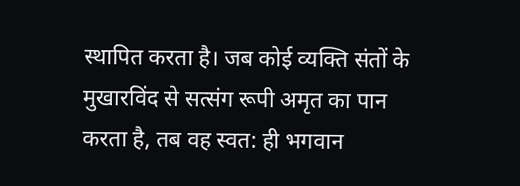स्थापित करता है। जब कोई व्यक्ति संतों के मुखारविंद से सत्संग रूपी अमृत का पान करता है, तब वह स्वत: ही भगवान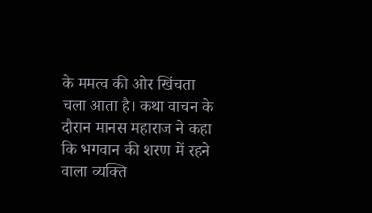के ममत्व की ओर खिंचता चला आता है। कथा वाचन के दौरान मानस महाराज ने कहा कि भगवान की शरण में रहने वाला व्यक्ति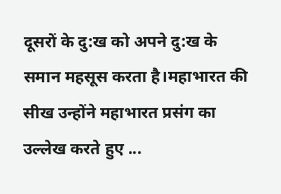दूसरों के दु:ख को अपने दु:ख के समान महसूस करता है।महाभारत की सीख उन्होंने महाभारत प्रसंग का उल्लेख करते हुए ...